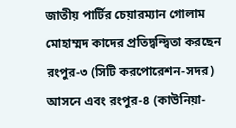জাতীয় পার্টির চেয়ারম্যান গোলাম মোহাম্মদ কাদের প্রতিদ্বন্দ্বিতা করছেন রংপুর-৩ (সিটি করপোরেশন-সদর) আসনে এবং রংপুর-৪ (কাউনিয়া-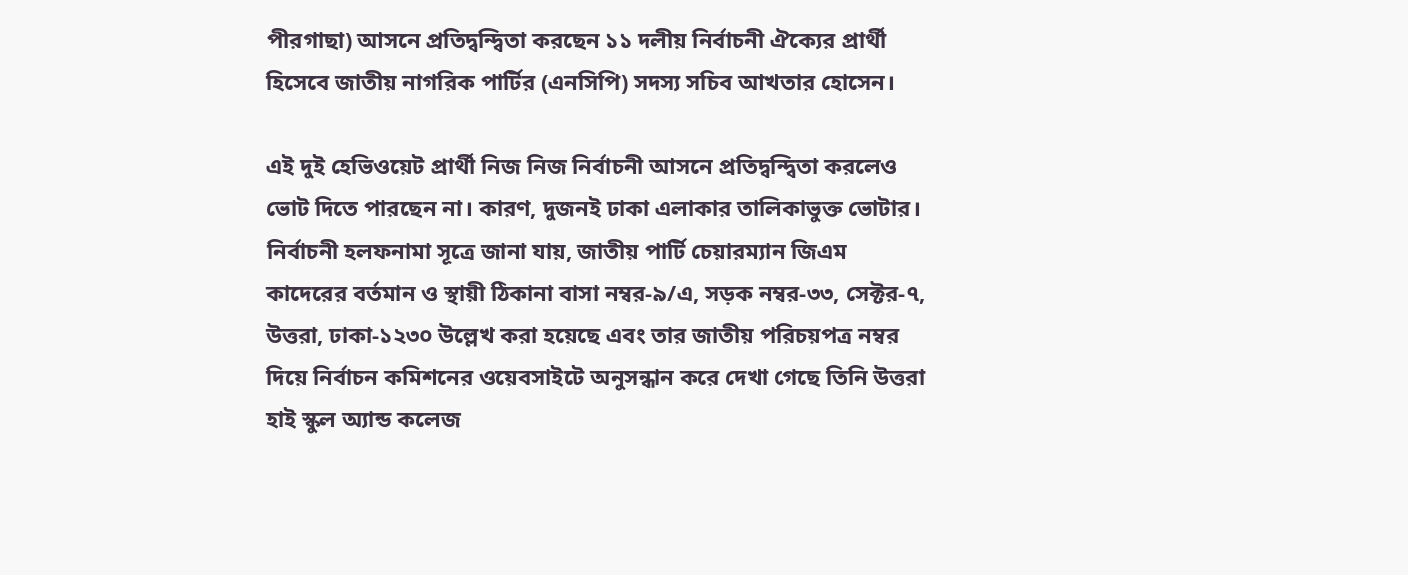পীরগাছা) আসনে প্রতিদ্বন্দ্বিতা করছেন ১১ দলীয় নির্বাচনী ঐক্যের প্রার্থী হিসেবে জাতীয় নাগরিক পার্টির (এনসিপি) সদস্য সচিব আখতার হোসেন।

এই দুই হেভিওয়েট প্রার্থী নিজ নিজ নির্বাচনী আসনে প্রতিদ্বন্দ্বিতা করলেও ভোট দিতে পারছেন না। কারণ, দুজনই ঢাকা এলাকার তালিকাভুক্ত ভোটার।
নির্বাচনী হলফনামা সূত্রে জানা যায়, জাতীয় পার্টি চেয়ারম্যান জিএম কাদেরের বর্তমান ও স্থায়ী ঠিকানা বাসা নম্বর-৯/এ, সড়ক নম্বর-৩৩, সেক্টর-৭, উত্তরা, ঢাকা-১২৩০ উল্লেখ করা হয়েছে এবং তার জাতীয় পরিচয়পত্র নম্বর দিয়ে নির্বাচন কমিশনের ওয়েবসাইটে অনুসন্ধান করে দেখা গেছে তিনি উত্তরা হাই স্কুল অ্যান্ড কলেজ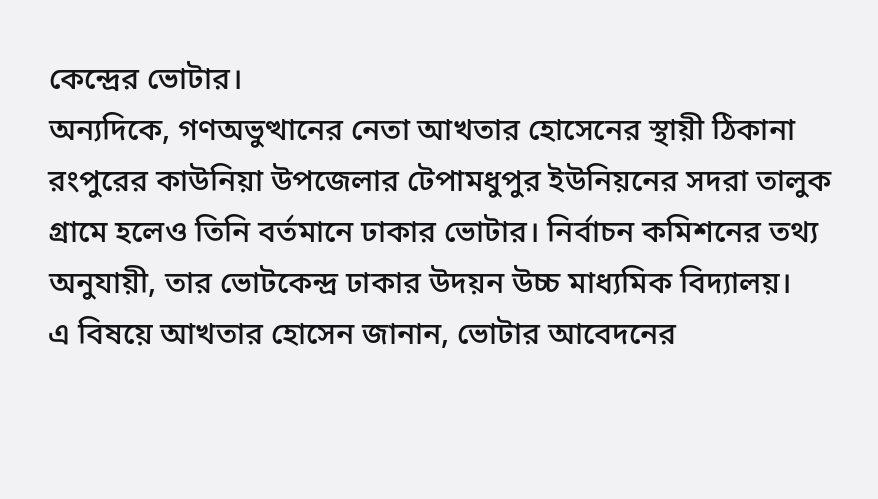কেন্দ্রের ভোটার।
অন্যদিকে, গণঅভুত্থানের নেতা আখতার হোসেনের স্থায়ী ঠিকানা রংপুরের কাউনিয়া উপজেলার টেপামধুপুর ইউনিয়নের সদরা তালুক গ্রামে হলেও তিনি বর্তমানে ঢাকার ভোটার। নির্বাচন কমিশনের তথ্য অনুযায়ী, তার ভোটকেন্দ্র ঢাকার উদয়ন উচ্চ মাধ্যমিক বিদ্যালয়।
এ বিষয়ে আখতার হোসেন জানান, ভোটার আবেদনের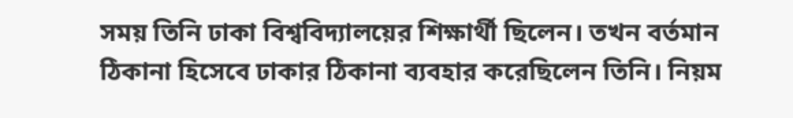সময় তিনি ঢাকা বিশ্ববিদ্যালয়ের শিক্ষার্থী ছিলেন। তখন বর্তমান ঠিকানা হিসেবে ঢাকার ঠিকানা ব্যবহার করেছিলেন তিনি। নিয়ম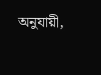অনুযায়ী,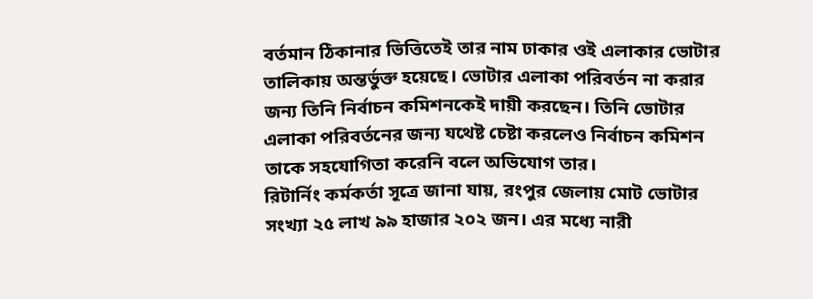বর্তমান ঠিকানার ভিত্তিতেই তার নাম ঢাকার ওই এলাকার ভোটার তালিকায় অন্তর্ভুক্ত হয়েছে। ভোটার এলাকা পরিবর্তন না করার জন্য তিনি নির্বাচন কমিশনকেই দায়ী করছেন। তিনি ভোটার এলাকা পরিবর্তনের জন্য যথেষ্ট চেষ্টা করলেও নির্বাচন কমিশন তাকে সহযোগিতা করেনি বলে অভিযোগ তার।
রিটার্নিং কর্মকর্তা সূত্রে জানা যায়, রংপুর জেলায় মোট ভোটার সংখ্যা ২৫ লাখ ৯৯ হাজার ২০২ জন। এর মধ্যে নারী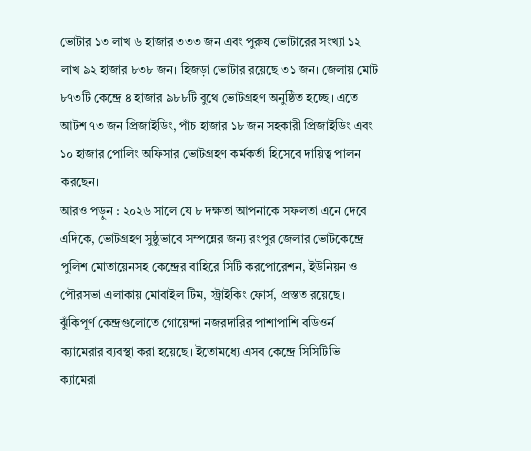ভোটার ১৩ লাখ ৬ হাজার ৩৩৩ জন এবং পুরুষ ভোটারের সংখ্যা ১২ লাখ ৯২ হাজার ৮৩৮ জন। হিজড়া ভোটার রয়েছে ৩১ জন। জেলায় মোট ৮৭৩টি কেন্দ্রে ৪ হাজার ৯৮৮টি বুথে ভোটগ্রহণ অনুষ্ঠিত হচ্ছে। এতে আটশ ৭৩ জন প্রিজাইডিং, পাঁচ হাজার ১৮ জন সহকারী প্রিজাইডিং এবং ১০ হাজার পোলিং অফিসার ভোটগ্রহণ কর্মকর্তা হিসেবে দায়িত্ব পালন করছেন।
আরও পড়ুন : ২০২৬ সালে যে ৮ দক্ষতা আপনাকে সফলতা এনে দেবে
এদিকে, ভোটগ্রহণ সুষ্ঠুভাবে সম্পন্নের জন্য রংপুর জেলার ভোটকেন্দ্রে পুলিশ মোতায়েনসহ কেন্দ্রের বাহিরে সিটি করপোরেশন, ইউনিয়ন ও পৌরসভা এলাকায় মোবাইল টিম, স্ট্রাইকিং ফোর্স, প্রস্তত রয়েছে। ঝুঁকিপূর্ণ কেন্দ্রগুলোতে গোয়েন্দা নজরদারির পাশাপাশি বডিওর্ন ক্যামেরার ব্যবস্থা করা হয়েছে। ইতোমধ্যে এসব কেন্দ্রে সিসিটিভি ক্যামেরা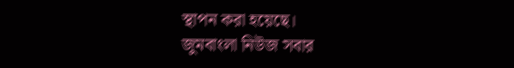স্থাপন করা হয়েছে।
জুমবাংলা নিউজ সবার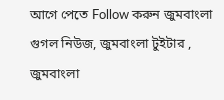আগে পেতে Follow করুন জুমবাংলা গুগল নিউজ, জুমবাংলা টুইটার , জুমবাংলা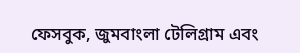ফেসবুক, জুমবাংলা টেলিগ্রাম এবং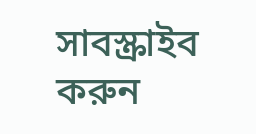সাবস্ক্রাইব করুন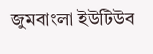জুমবাংলা ইউটিউব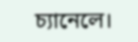চ্যানেলে।